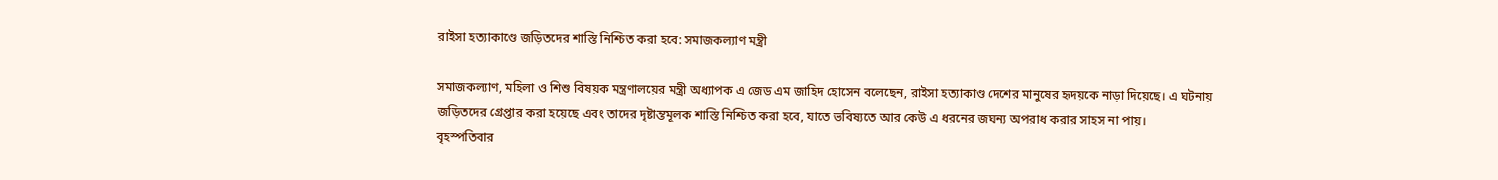রাইসা হত্যাকাণ্ডে জড়িতদের শাস্তি নিশ্চিত করা হবে: সমাজকল্যাণ মন্ত্রী

সমাজকল্যাণ, মহিলা ও শিশু বিষয়ক মন্ত্রণালয়ের মন্ত্রী অধ্যাপক এ জেড এম জাহিদ হোসেন বলেছেন, রাইসা হত্যাকাণ্ড দেশের মানুষের হৃদয়কে নাড়া দিয়েছে। এ ঘটনায় জড়িতদের গ্রেপ্তার করা হয়েছে এবং তাদের দৃষ্টান্তমূলক শাস্তি নিশ্চিত করা হবে, যাতে ভবিষ্যতে আর কেউ এ ধরনের জঘন্য অপরাধ করার সাহস না পায়।
বৃহস্পতিবার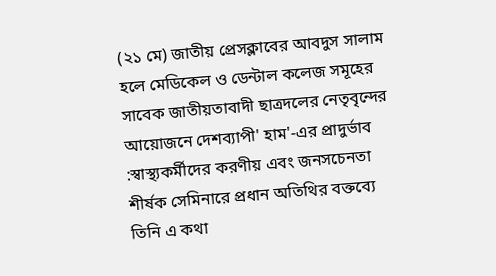(২১ মে) জাতীয় প্রেসক্লাবের আবদুস সালাম হলে মেডিকেল ও ডেন্টাল কলেজ সমূহের সাবেক জাতীয়তাবাদী ছাত্রদলের নেতৃবৃন্দের আয়োজনে দেশব্যাপী' হাম'-এর প্রাদুর্ভাব :স্বাস্থ্যকর্মীদের করণীয় এবং জনসচেনতা শীর্ষক সেমিনারে প্রধান অতিথির বক্তব্যে তিনি এ কথা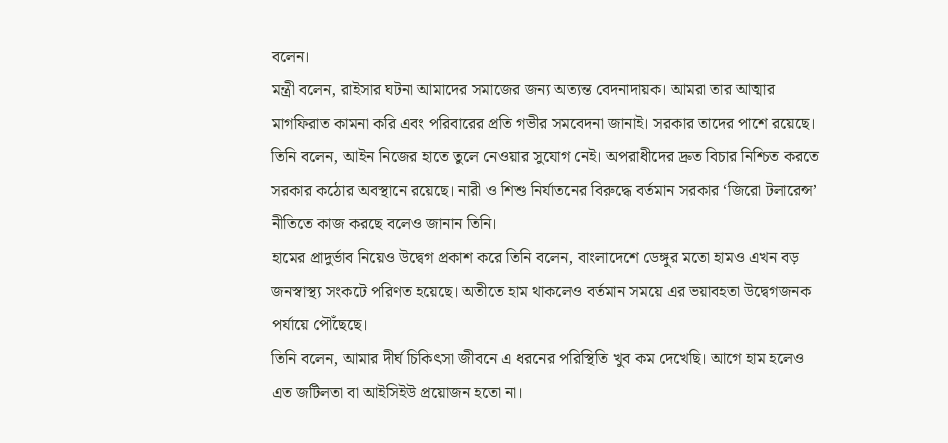বলেন।
মন্ত্রী বলেন, রাইসার ঘটনা আমাদের সমাজের জন্য অত্যন্ত বেদনাদায়ক। আমরা তার আত্মার মাগফিরাত কামনা করি এবং পরিবারের প্রতি গভীর সমবেদনা জানাই। সরকার তাদের পাশে রয়েছে।
তিনি বলেন, আইন নিজের হাতে তুলে নেওয়ার সুযোগ নেই। অপরাধীদের দ্রুত বিচার নিশ্চিত করতে সরকার কঠোর অবস্থানে রয়েছে। নারী ও শিশু নির্যাতনের বিরুদ্ধে বর্তমান সরকার ‘জিরো টলারেন্স’ নীতিতে কাজ করছে বলেও জানান তিনি।
হামের প্রাদুর্ভাব নিয়েও উদ্বেগ প্রকাশ করে তিনি বলেন, বাংলাদেশে ডেঙ্গুর মতো হামও এখন বড় জনস্বাস্থ্য সংকটে পরিণত হয়েছে। অতীতে হাম থাকলেও বর্তমান সময়ে এর ভয়াবহতা উদ্বেগজনক পর্যায়ে পৌঁছেছে।
তিনি বলেন, আমার দীর্ঘ চিকিৎসা জীবনে এ ধরনের পরিস্থিতি খুব কম দেখেছি। আগে হাম হলেও এত জটিলতা বা আইসিইউ প্রয়োজন হতো না।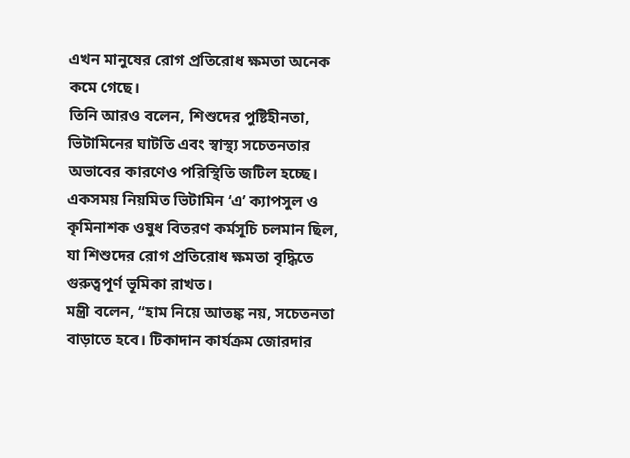এখন মানুষের রোগ প্রতিরোধ ক্ষমতা অনেক কমে গেছে।
তিনি আরও বলেন, শিশুদের পুষ্টিহীনতা, ভিটামিনের ঘাটতি এবং স্বাস্থ্য সচেতনতার অভাবের কারণেও পরিস্থিতি জটিল হচ্ছে।
একসময় নিয়মিত ভিটামিন ‘এ’ ক্যাপসুল ও কৃমিনাশক ওষুধ বিতরণ কর্মসূচি চলমান ছিল, যা শিশুদের রোগ প্রতিরোধ ক্ষমতা বৃদ্ধিতে গুরুত্বপূর্ণ ভূমিকা রাখত।
মন্ত্রী বলেন, “হাম নিয়ে আতঙ্ক নয়, সচেতনতা বাড়াতে হবে। টিকাদান কার্যক্রম জোরদার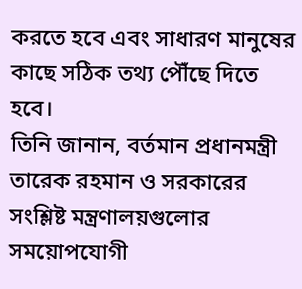করতে হবে এবং সাধারণ মানুষের কাছে সঠিক তথ্য পৌঁছে দিতে হবে।
তিনি জানান, বর্তমান প্রধানমন্ত্রী তারেক রহমান ও সরকারের সংশ্লিষ্ট মন্ত্রণালয়গুলোর সময়োপযোগী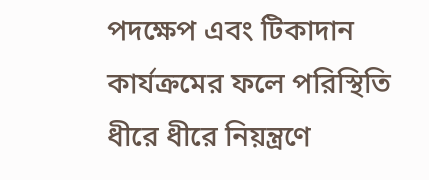পদক্ষেপ এবং টিকাদান কার্যক্রমের ফলে পরিস্থিতি ধীরে ধীরে নিয়ন্ত্রণে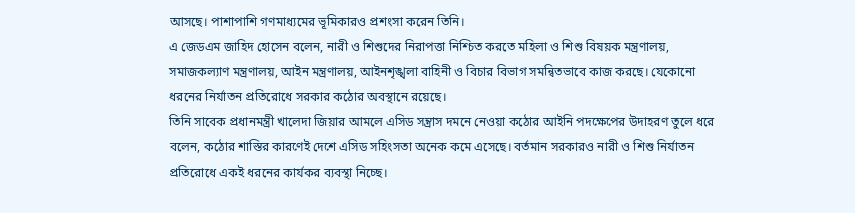আসছে। পাশাপাশি গণমাধ্যমের ভূমিকারও প্রশংসা করেন তিনি।
এ জেডএম জাহিদ হোসেন বলেন, নারী ও শিশুদের নিরাপত্তা নিশ্চিত করতে মহিলা ও শিশু বিষয়ক মন্ত্রণালয়, সমাজকল্যাণ মন্ত্রণালয়, আইন মন্ত্রণালয়, আইনশৃঙ্খলা বাহিনী ও বিচার বিভাগ সমন্বিতভাবে কাজ করছে। যেকোনো ধরনের নির্যাতন প্রতিরোধে সরকার কঠোর অবস্থানে রয়েছে।
তিনি সাবেক প্রধানমন্ত্রী খালেদা জিয়ার আমলে এসিড সন্ত্রাস দমনে নেওয়া কঠোর আইনি পদক্ষেপের উদাহরণ তুলে ধরে বলেন, কঠোর শাস্তির কারণেই দেশে এসিড সহিংসতা অনেক কমে এসেছে। বর্তমান সরকারও নারী ও শিশু নির্যাতন প্রতিরোধে একই ধরনের কার্যকর ব্যবস্থা নিচ্ছে।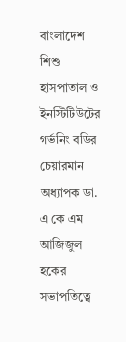বাংলাদেশ শিশু হাসপাতাল ও ইনস্টিটিউটের গর্ভনিং বডির চেয়ারমান অধ্যাপক ডা. এ কে এম আজিজুল হকের সভাপতিত্বে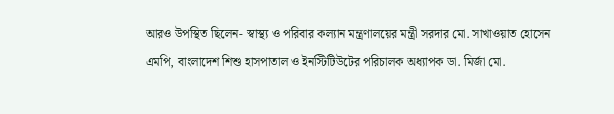আরও উপস্থিত ছিলেন- স্বাস্থ্য ও পরিবার কল্যান মন্ত্রণালয়ের মন্ত্রী সরদার মো. সাখাওয়াত হোসেন এমপি, বাংলাদেশ শিশু হাসপাতাল ও ইনস্টিটিউটের পরিচালক অধ্যাপক ডা. মির্জা মো.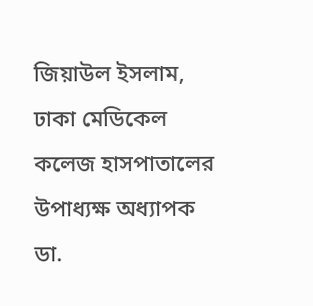জিয়াউল ইসলাম, ঢাকা মেডিকেল কলেজ হাসপাতালের উপাধ্যক্ষ অধ্যাপক ডা.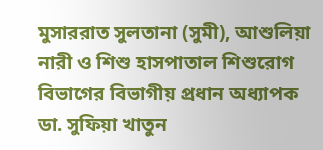মুসাররাত সুলতানা (সুমী), আশুলিয়া নারী ও শিশু হাসপাতাল শিশুরোগ বিভাগের বিভাগীয় প্রধান অধ্যাপক ডা. সুফিয়া খাতুন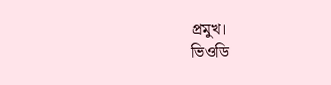প্রমুখ।
ভিওডি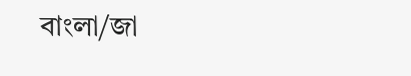বাংলা/জা